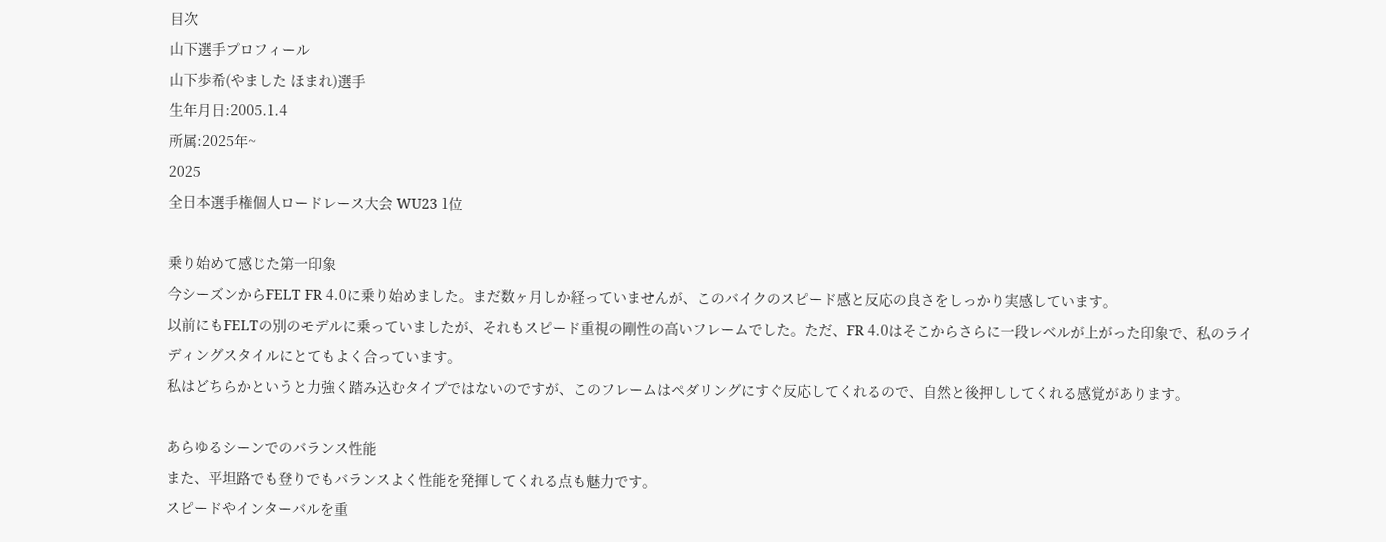目次
山下選手プロフィール
山下歩希(やました ほまれ)選手
生年月日:2005.1.4
所属:2025年~
2025
全日本選手権個人ロードレース大会 WU23 1位

乗り始めて感じた第一印象
今シーズンからFELT FR 4.0に乗り始めました。まだ数ヶ月しか経っていませんが、このバイクのスピード感と反応の良さをしっかり実感しています。
以前にもFELTの別のモデルに乗っていましたが、それもスピード重視の剛性の高いフレームでした。ただ、FR 4.0はそこからさらに一段レベルが上がった印象で、私のライディングスタイルにとてもよく合っています。
私はどちらかというと力強く踏み込むタイプではないのですが、このフレームはペダリングにすぐ反応してくれるので、自然と後押ししてくれる感覚があります。

あらゆるシーンでのバランス性能
また、平坦路でも登りでもバランスよく性能を発揮してくれる点も魅力です。
スピードやインターバルを重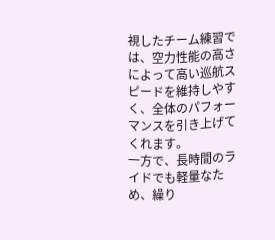視したチーム練習では、空力性能の高さによって高い巡航スピードを維持しやすく、全体のパフォーマンスを引き上げてくれます。
一方で、長時間のライドでも軽量なため、繰り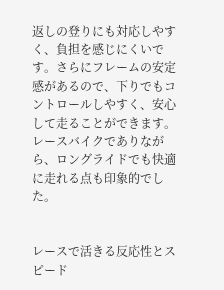返しの登りにも対応しやすく、負担を感じにくいです。さらにフレームの安定感があるので、下りでもコントロールしやすく、安心して走ることができます。
レースバイクでありながら、ロングライドでも快適に走れる点も印象的でした。


レースで活きる反応性とスピード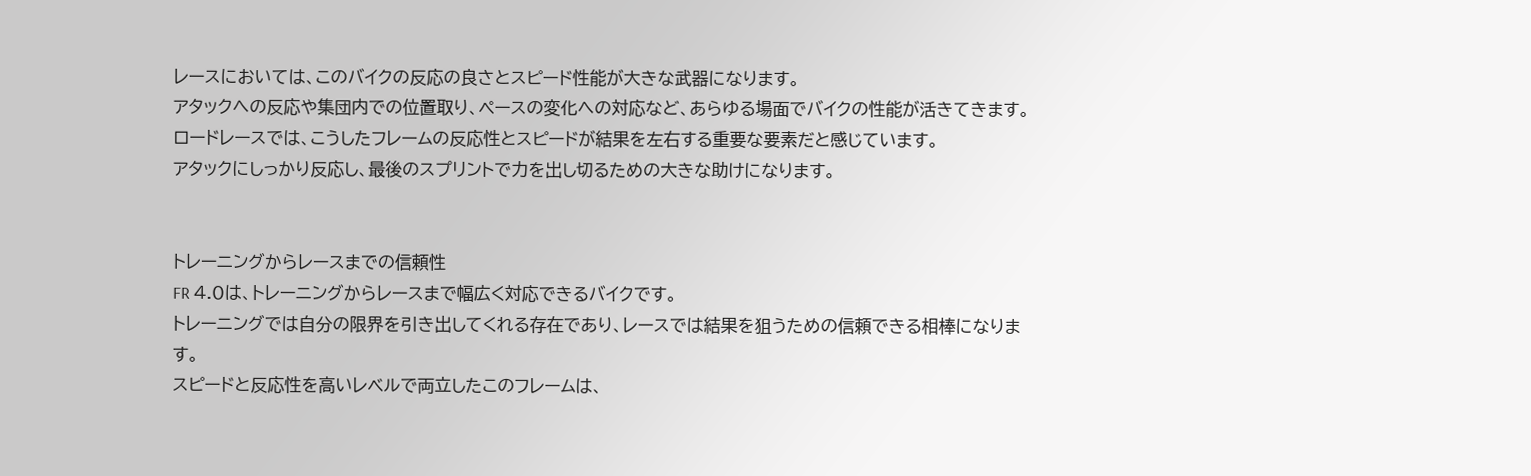レースにおいては、このバイクの反応の良さとスピード性能が大きな武器になります。
アタックへの反応や集団内での位置取り、ペースの変化への対応など、あらゆる場面でバイクの性能が活きてきます。
ロードレースでは、こうしたフレームの反応性とスピードが結果を左右する重要な要素だと感じています。
アタックにしっかり反応し、最後のスプリントで力を出し切るための大きな助けになります。


トレーニングからレースまでの信頼性
FR 4.0は、トレーニングからレースまで幅広く対応できるバイクです。
トレーニングでは自分の限界を引き出してくれる存在であり、レースでは結果を狙うための信頼できる相棒になります。
スピードと反応性を高いレベルで両立したこのフレームは、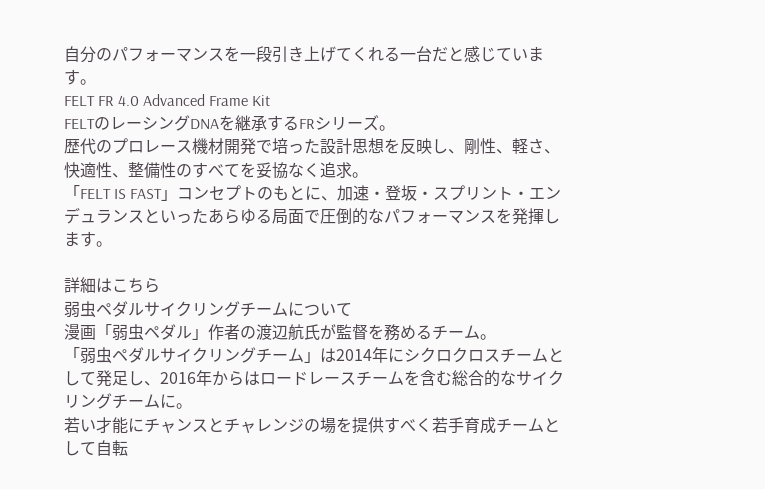自分のパフォーマンスを一段引き上げてくれる一台だと感じています。
FELT FR 4.0 Advanced Frame Kit
FELTのレーシングDNAを継承するFRシリーズ。
歴代のプロレース機材開発で培った設計思想を反映し、剛性、軽さ、快適性、整備性のすべてを妥協なく追求。
「FELT IS FAST」コンセプトのもとに、加速・登坂・スプリント・エンデュランスといったあらゆる局面で圧倒的なパフォーマンスを発揮します。

詳細はこちら
弱虫ペダルサイクリングチームについて
漫画「弱虫ペダル」作者の渡辺航氏が監督を務めるチーム。
「弱虫ペダルサイクリングチーム」は2014年にシクロクロスチームとして発足し、2016年からはロードレースチームを含む総合的なサイクリングチームに。
若い才能にチャンスとチャレンジの場を提供すべく若手育成チームとして自転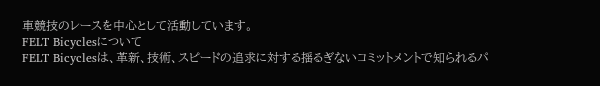車競技のレースを中心として活動しています。
FELT Bicyclesについて
FELT Bicyclesは、革新、技術、スピードの追求に対する揺るぎないコミットメントで知られるパ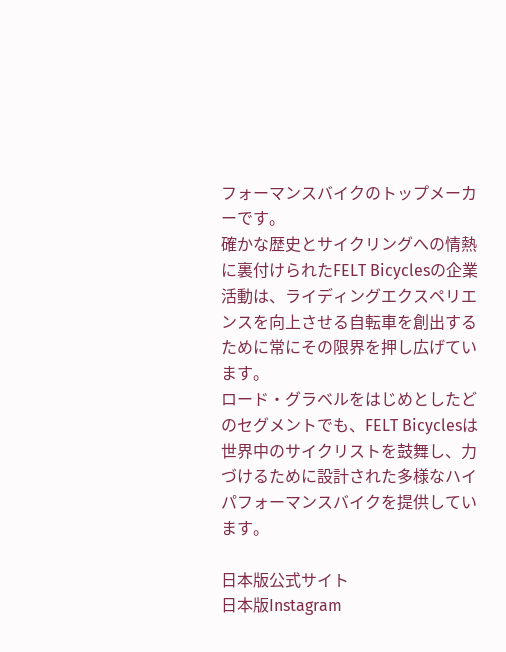フォーマンスバイクのトップメーカーです。
確かな歴史とサイクリングへの情熱に裏付けられたFELT Bicyclesの企業活動は、ライディングエクスペリエンスを向上させる自転車を創出するために常にその限界を押し広げています。
ロード・グラベルをはじめとしたどのセグメントでも、FELT Bicyclesは世界中のサイクリストを鼓舞し、力づけるために設計された多様なハイパフォーマンスバイクを提供しています。

日本版公式サイト
日本版Instagram